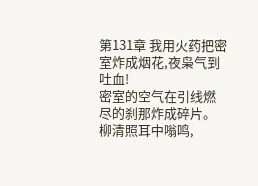第131章 我用火药把密室炸成烟花,夜枭气到吐血!
密室的空气在引线燃尽的刹那炸成碎片。
柳清照耳中嗡鸣,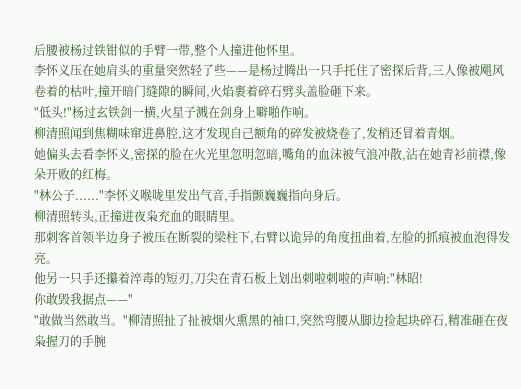后腰被杨过铁钳似的手臂一带,整个人撞进他怀里。
李怀义压在她肩头的重量突然轻了些——是杨过腾出一只手托住了密探后背,三人像被飓风卷着的枯叶,撞开暗门缝隙的瞬间,火焰裹着碎石劈头盖脸砸下来。
"低头!"杨过玄铁剑一横,火星子溅在剑身上噼啪作响。
柳清照闻到焦糊味窜进鼻腔,这才发现自己额角的碎发被烧卷了,发梢还冒着青烟。
她偏头去看李怀义,密探的脸在火光里忽明忽暗,嘴角的血沫被气浪冲散,沾在她青衫前襟,像朵开败的红梅。
"林公子......"李怀义喉咙里发出气音,手指颤巍巍指向身后。
柳清照转头,正撞进夜枭充血的眼睛里。
那刺客首领半边身子被压在断裂的梁柱下,右臂以诡异的角度扭曲着,左脸的抓痕被血泡得发亮。
他另一只手还攥着淬毒的短刃,刀尖在青石板上划出刺啦刺啦的声响:"林昭!
你敢毁我据点——"
"敢做当然敢当。"柳清照扯了扯被烟火熏黑的袖口,突然弯腰从脚边捡起块碎石,精准砸在夜枭握刀的手腕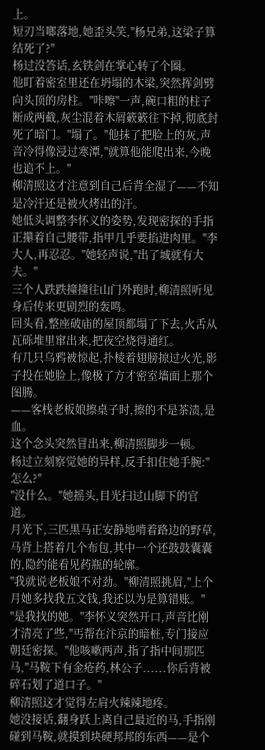上。
短刃当啷落地,她歪头笑,"杨兄弟,这梁子算结死了?"
杨过没答话,玄铁剑在掌心转了个圈。
他盯着密室里还在坍塌的木梁,突然挥剑劈向头顶的房柱。"咔嚓"一声,碗口粗的柱子断成两截,灰尘混着木屑簌簌往下掉,彻底封死了暗门。"塌了。"他抹了把脸上的灰,声音冷得像浸过寒潭,"就算他能爬出来,今晚也追不上。"
柳清照这才注意到自己后背全湿了——不知是冷汗还是被火烤出的汗。
她低头调整李怀义的姿势,发现密探的手指正攥着自己腰带,指甲几乎要掐进肉里。"李大人,再忍忍。"她轻声说,"出了城就有大夫。"
三个人跌跌撞撞往山门外跑时,柳清照听见身后传来更剧烈的轰鸣。
回头看,整座破庙的屋顶都塌了下去,火舌从瓦砾堆里窜出来,把夜空烧得通红。
有几只乌鸦被惊起,扑棱着翅膀掠过火光,影子投在她脸上,像极了方才密室墙面上那个图腾。
——客栈老板娘擦桌子时,擦的不是茶渍,是血。
这个念头突然冒出来,柳清照脚步一顿。
杨过立刻察觉她的异样,反手扣住她手腕:"怎么?"
"没什么。"她摇头,目光扫过山脚下的官道。
月光下,三匹黑马正安静地啃着路边的野草,马背上搭着几个布包,其中一个还鼓鼓囊囊的,隐约能看见药瓶的轮廓。
"我就说老板娘不对劲。"柳清照挑眉,"上个月她多找我五文钱,我还以为是算错账。"
"是我找的她。"李怀义突然开口,声音比刚才清亮了些,"丐帮在汴京的暗桩,专门接应朝廷密探。"他咳嗽两声,指了指中间那匹马,"马鞍下有金疮药,林公子......你后背被碎石划了道口子。"
柳清照这才觉得左肩火辣辣地疼。
她没接话,翻身跃上离自己最近的马,手指刚碰到马鞍,就摸到块硬邦邦的东西——是个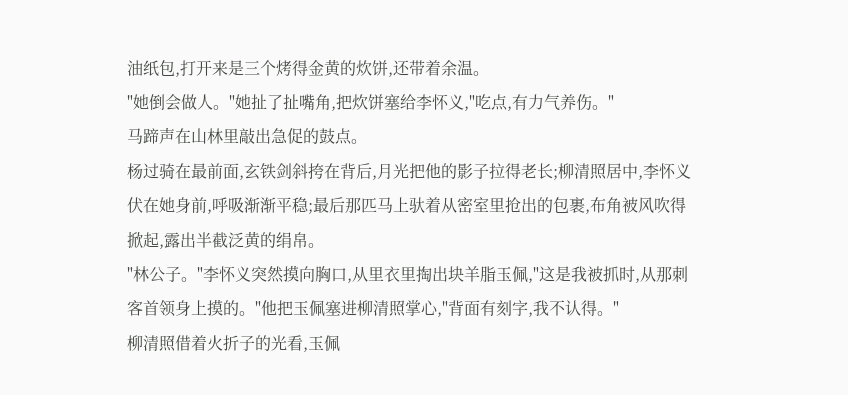油纸包,打开来是三个烤得金黄的炊饼,还带着余温。
"她倒会做人。"她扯了扯嘴角,把炊饼塞给李怀义,"吃点,有力气养伤。"
马蹄声在山林里敲出急促的鼓点。
杨过骑在最前面,玄铁剑斜挎在背后,月光把他的影子拉得老长;柳清照居中,李怀义伏在她身前,呼吸渐渐平稳;最后那匹马上驮着从密室里抢出的包裹,布角被风吹得掀起,露出半截泛黄的绢帛。
"林公子。"李怀义突然摸向胸口,从里衣里掏出块羊脂玉佩,"这是我被抓时,从那刺客首领身上摸的。"他把玉佩塞进柳清照掌心,"背面有刻字,我不认得。"
柳清照借着火折子的光看,玉佩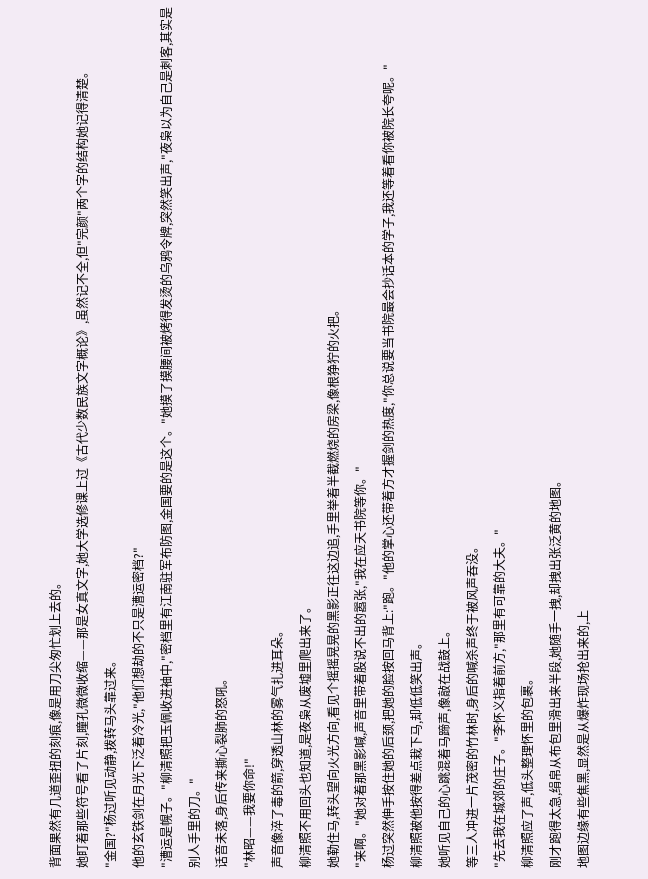背面果然有几道歪扭的刻痕,像是用刀尖匆忙划上去的。
她盯着那些符号看了片刻,瞳孔微微收缩——那是女真文字,她大学选修课上过《古代少数民族文字概论》,虽然记不全,但"完颜"两个字的结构她记得清楚。
"金国?"杨过听见动静,拨转马头靠过来。
他的玄铁剑在月光下泛着冷光,"他们想劫的不只是漕运密档?"
"漕运是幌子。"柳清照把玉佩收进袖中,"密档里有江南驻军布防图,金国要的是这个。"她摸了摸腰间被烤得发烫的乌鸦令牌,突然笑出声,"夜枭以为自己是刺客,其实是别人手里的刀。"
话音未落,身后传来撕心裂肺的怒吼。
"林昭——我要你命!"
声音像淬了毒的箭,穿透山林的雾气扎进耳朵。
柳清照不用回头也知道,是夜枭从废墟里爬出来了。
她勒住马,转头望向火光方向,看见个摇摇晃晃的黑影正往这边追,手里举着半截燃烧的房梁,像根狰狞的火把。
"来啊。"她对着那黑影喊,声音里带着股说不出的嚣张,"我在应天书院等你。"
杨过突然伸手按住她的后颈,把她的脸按回马背上:"跑。"他的掌心还带着方才握剑的热度,"你总说要当书院最会抄话本的学子,我还等着看你被院长夸呢。"
柳清照被他按得差点栽下马,却低低笑出声。
她听见自己的心跳混着马蹄声,像敲在战鼓上。
等三人冲进一片茂密的竹林时,身后的喊杀声终于被风声吞没。
"先去我在城郊的庄子。"李怀义指着前方,"那里有可靠的大夫。"
柳清照应了声,低头整理怀里的包裹。
刚才跑得太急,绢帛从布包里滑出来半段,她随手一拽,却拽出张泛黄的地图。
地图边缘有些焦黑,显然是从爆炸现场抢出来的,上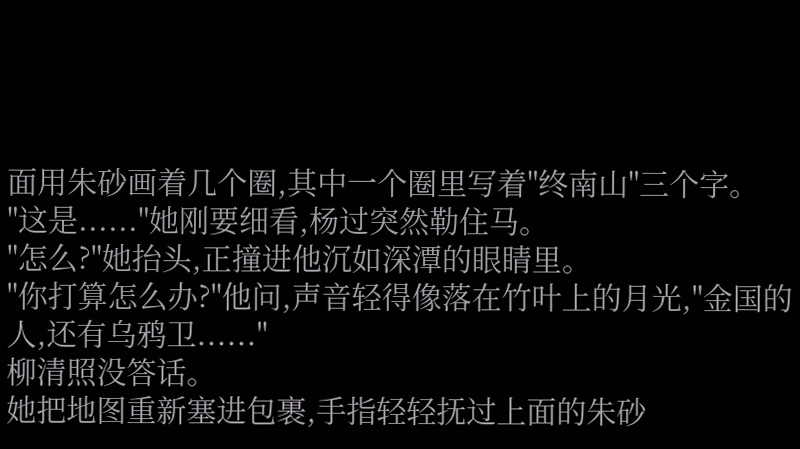面用朱砂画着几个圈,其中一个圈里写着"终南山"三个字。
"这是......"她刚要细看,杨过突然勒住马。
"怎么?"她抬头,正撞进他沉如深潭的眼睛里。
"你打算怎么办?"他问,声音轻得像落在竹叶上的月光,"金国的人,还有乌鸦卫......"
柳清照没答话。
她把地图重新塞进包裹,手指轻轻抚过上面的朱砂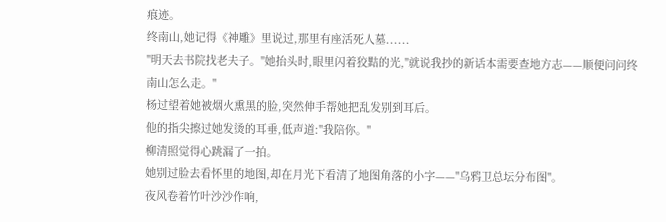痕迹。
终南山,她记得《神雕》里说过,那里有座活死人墓......
"明天去书院找老夫子。"她抬头时,眼里闪着狡黠的光,"就说我抄的新话本需要查地方志——顺便问问终南山怎么走。"
杨过望着她被烟火熏黑的脸,突然伸手帮她把乱发别到耳后。
他的指尖擦过她发烫的耳垂,低声道:"我陪你。"
柳清照觉得心跳漏了一拍。
她别过脸去看怀里的地图,却在月光下看清了地图角落的小字——"乌鸦卫总坛分布图"。
夜风卷着竹叶沙沙作响,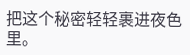把这个秘密轻轻裹进夜色里。